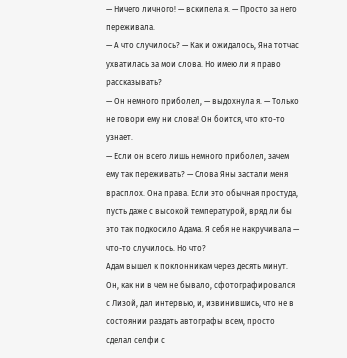— Ничего личного! — вскипела я. — Просто за него переживала.
— А что случилось? — Как и ожидалось, Яна тотчас ухватилась за мои слова. Но имею ли я право рассказывать?
— Он немного приболел, — выдохнула я. — Только не говори ему ни слова! Он боится, что кто-то узнает.
— Если он всего лишь немного приболел, зачем ему так переживать? — Слова Яны застали меня врасплох. Она права. Если это обычная простуда, пусть даже с высокой температурой, вряд ли бы это так подкосило Адама. Я себя не накручивала — что-то случилось. Но что?
Адам вышел к поклонникам через десять минут. Он, как ни в чем не бывало, сфотографировался с Лизой, дал интервью, и, извинившись, что не в состоянии раздать автографы всем, просто сделал селфи с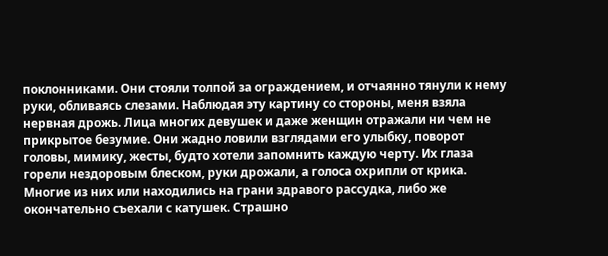поклонниками. Они стояли толпой за ограждением, и отчаянно тянули к нему руки, обливаясь слезами. Наблюдая эту картину со стороны, меня взяла нервная дрожь. Лица многих девушек и даже женщин отражали ни чем не прикрытое безумие. Они жадно ловили взглядами его улыбку, поворот головы, мимику, жесты, будто хотели запомнить каждую черту. Их глаза горели нездоровым блеском, руки дрожали, а голоса охрипли от крика. Многие из них или находились на грани здравого рассудка, либо же окончательно съехали с катушек. Страшно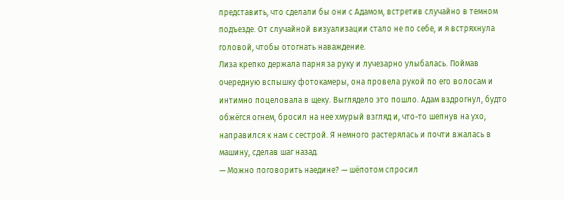представить, что сделали бы они с Адамом, встретив случайно в темном подъезде. От случайной визуализации стало не по себе, и я встряхнула головой, чтобы отогнать наваждение.
Лиза крепко держала парня за руку и лучезарно улыбалась. Поймав очередную вспышку фотокамеры, она провела рукой по его волосам и интимно поцеловала в щеку. Выглядело это пошло. Адам вздрогнул, будто обжёгся огнем, бросил на нее хмурый взгляд и, что-то шепнув на ухо, направился к нам с сестрой. Я немного растерялась и почти вжалась в машину, сделав шаг назад.
— Можно поговорить наедине? — шёпотом спросил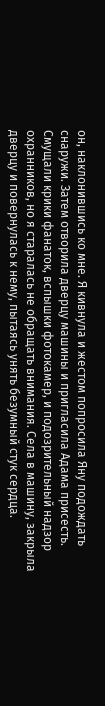он, наклонившись ко мне. Я кивнула и жестом попросила Яну подождать снаружи. Затем отворила дверцу машины и пригласила Адама присесть. Смущали крики фанаток, вспышки фотокамер, и подозрительный надзор охранников, но я старалась не обращать внимания. Села в машину, закрыла дверцу и повернулась к нему, пытаясь унять безумный стук сердца.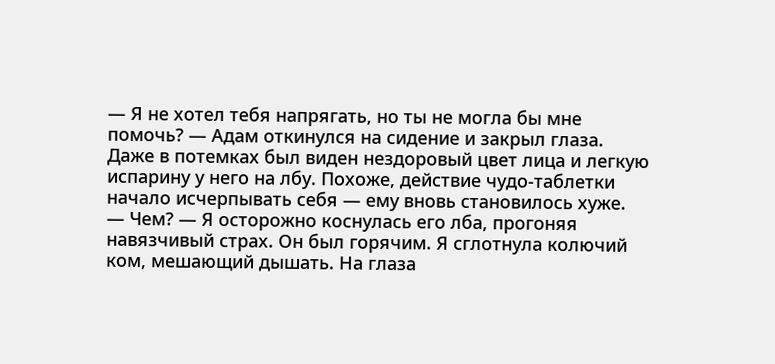— Я не хотел тебя напрягать, но ты не могла бы мне помочь? — Адам откинулся на сидение и закрыл глаза. Даже в потемках был виден нездоровый цвет лица и легкую испарину у него на лбу. Похоже, действие чудо-таблетки начало исчерпывать себя — ему вновь становилось хуже.
— Чем? — Я осторожно коснулась его лба, прогоняя навязчивый страх. Он был горячим. Я сглотнула колючий ком, мешающий дышать. На глаза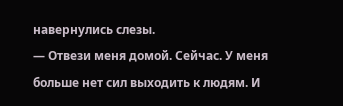навернулись слезы.
— Отвези меня домой. Сейчас. У меня больше нет сил выходить к людям. И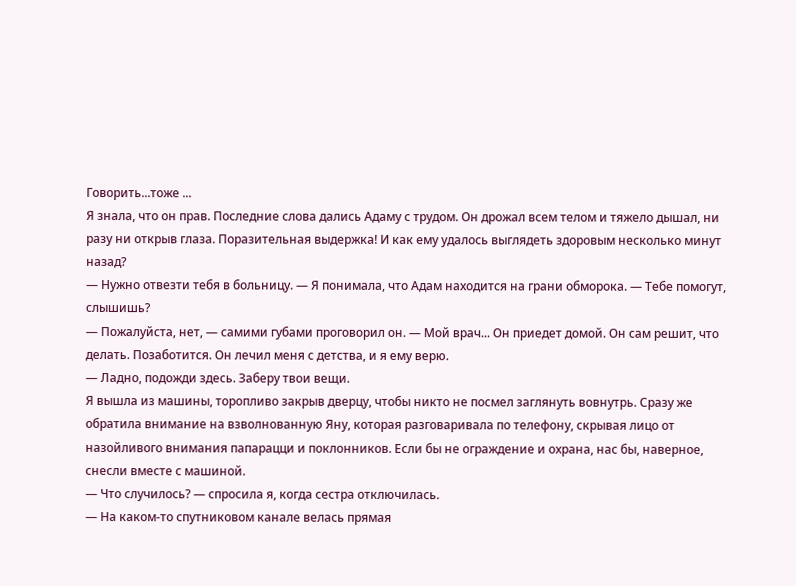Говорить...тоже ...
Я знала, что он прав. Последние слова дались Адаму с трудом. Он дрожал всем телом и тяжело дышал, ни разу ни открыв глаза. Поразительная выдержка! И как ему удалось выглядеть здоровым несколько минут назад?
— Нужно отвезти тебя в больницу. — Я понимала, что Адам находится на грани обморока. — Тебе помогут, слышишь?
— Пожалуйста, нет, — самими губами проговорил он. — Мой врач... Он приедет домой. Он сам решит, что делать. Позаботится. Он лечил меня с детства, и я ему верю.
— Ладно, подожди здесь. Заберу твои вещи.
Я вышла из машины, торопливо закрыв дверцу, чтобы никто не посмел заглянуть вовнутрь. Сразу же обратила внимание на взволнованную Яну, которая разговаривала по телефону, скрывая лицо от назойливого внимания папарацци и поклонников. Если бы не ограждение и охрана, нас бы, наверное, снесли вместе с машиной.
— Что случилось? — спросила я, когда сестра отключилась.
— На каком-то спутниковом канале велась прямая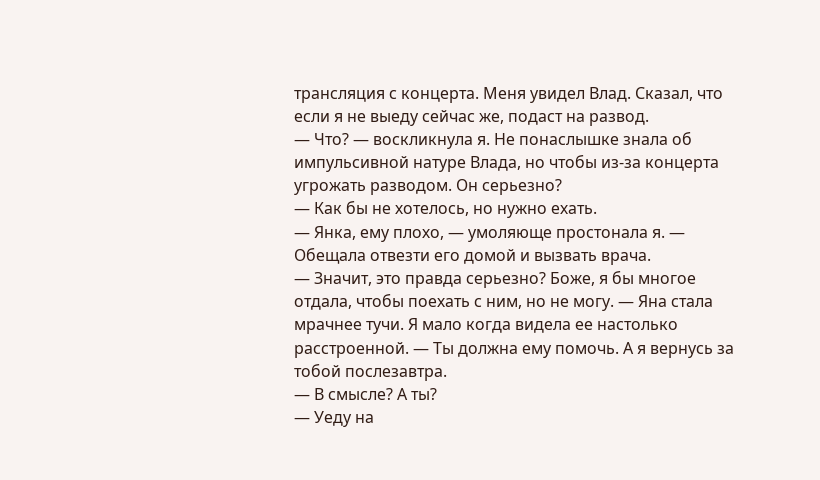трансляция с концерта. Меня увидел Влад. Сказал, что если я не выеду сейчас же, подаст на развод.
— Что? — воскликнула я. Не понаслышке знала об импульсивной натуре Влада, но чтобы из-за концерта угрожать разводом. Он серьезно?
— Как бы не хотелось, но нужно ехать.
— Янка, ему плохо, — умоляюще простонала я. — Обещала отвезти его домой и вызвать врача.
— Значит, это правда серьезно? Боже, я бы многое отдала, чтобы поехать с ним, но не могу. — Яна стала мрачнее тучи. Я мало когда видела ее настолько расстроенной. — Ты должна ему помочь. А я вернусь за тобой послезавтра.
— В смысле? А ты?
— Уеду на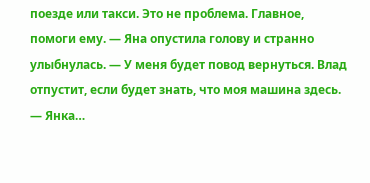поезде или такси. Это не проблема. Главное, помоги ему. — Яна опустила голову и странно улыбнулась. — У меня будет повод вернуться. Влад отпустит, если будет знать, что моя машина здесь.
— Янка…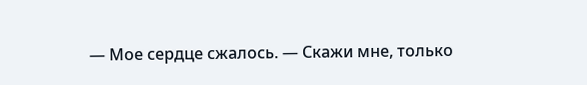— Мое сердце сжалось. — Скажи мне, только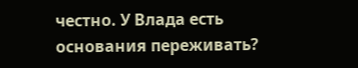честно. У Влада есть основания переживать?